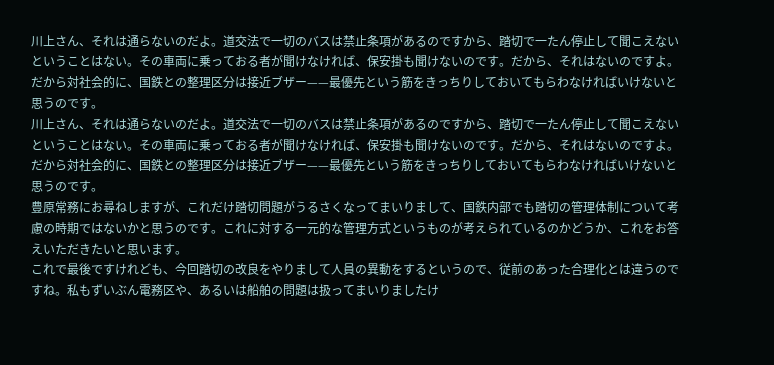川上さん、それは通らないのだよ。道交法で一切のバスは禁止条項があるのですから、踏切で一たん停止して聞こえないということはない。その車両に乗っておる者が聞けなければ、保安掛も聞けないのです。だから、それはないのですよ。だから対社会的に、国鉄との整理区分は接近ブザー——最優先という筋をきっちりしておいてもらわなければいけないと思うのです。
川上さん、それは通らないのだよ。道交法で一切のバスは禁止条項があるのですから、踏切で一たん停止して聞こえないということはない。その車両に乗っておる者が聞けなければ、保安掛も聞けないのです。だから、それはないのですよ。だから対社会的に、国鉄との整理区分は接近ブザー——最優先という筋をきっちりしておいてもらわなければいけないと思うのです。
豊原常務にお尋ねしますが、これだけ踏切問題がうるさくなってまいりまして、国鉄内部でも踏切の管理体制について考慮の時期ではないかと思うのです。これに対する一元的な管理方式というものが考えられているのかどうか、これをお答えいただきたいと思います。
これで最後ですけれども、今回踏切の改良をやりまして人員の異動をするというので、従前のあった合理化とは違うのですね。私もずいぶん電務区や、あるいは船舶の問題は扱ってまいりましたけ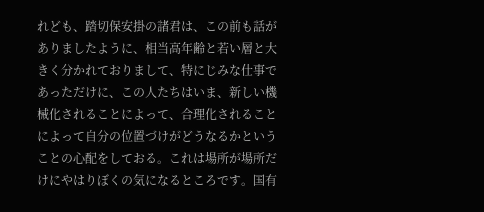れども、踏切保安掛の諸君は、この前も話がありましたように、相当高年齢と若い層と大きく分かれておりまして、特にじみな仕事であっただけに、この人たちはいま、新しい機械化されることによって、合理化されることによって自分の位置づけがどうなるかということの心配をしておる。これは場所が場所だけにやはりぼくの気になるところです。国有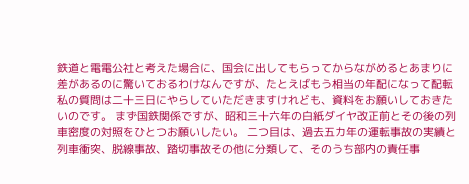鉄道と電電公社と考えた場合に、国会に出してもらってからながめるとあまりに差があるのに驚いておるわけなんですが、たとえばもう相当の年配になって配転
私の質問は二十三日にやらしていただきますけれども、資料をお願いしておきたいのです。 まず国鉄関係ですが、昭和三十六年の白紙ダイヤ改正前とその後の列車密度の対照をひとつお願いしたい。 二つ目は、過去五カ年の運転事故の実績と列車衝突、脱線事故、踏切事故その他に分類して、そのうち部内の責任事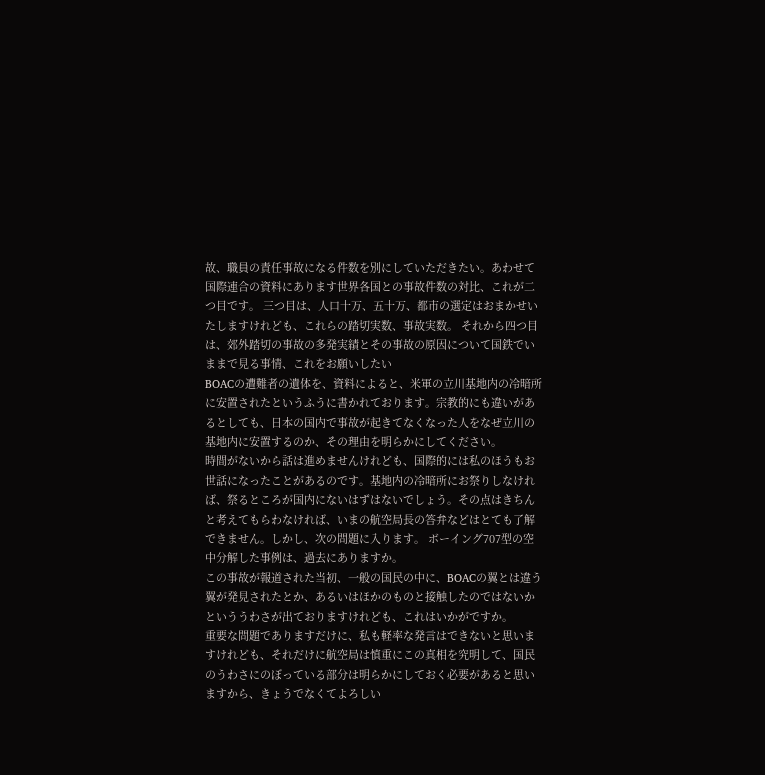故、職員の責任事故になる件数を別にしていただきたい。あわせて国際連合の資料にあります世界各国との事故件数の対比、これが二つ目です。 三つ目は、人口十万、五十万、都市の選定はおまかせいたしますけれども、これらの踏切実数、事故実数。 それから四つ目は、郊外踏切の事故の多発実績とその事故の原因について国鉄でいままで見る事情、これをお願いしたい
BOACの遭難者の遺体を、資料によると、米軍の立川基地内の冷暗所に安置されたというふうに書かれております。宗教的にも違いがあるとしても、日本の国内で事故が起きてなくなった人をなぜ立川の基地内に安置するのか、その理由を明らかにしてください。
時間がないから話は進めませんけれども、国際的には私のほうもお世話になったことがあるのです。基地内の冷暗所にお祭りしなければ、祭るところが国内にないはずはないでしょう。その点はきちんと考えてもらわなければ、いまの航空局長の答弁などはとても了解できません。しかし、次の問題に入ります。 ボーイング707型の空中分解した事例は、過去にありますか。
この事故が報道された当初、一般の国民の中に、BOACの翼とは違う翼が発見されたとか、あるいはほかのものと接触したのではないかといううわさが出ておりますけれども、これはいかがですか。
重要な問題でありますだけに、私も軽率な発言はできないと思いますけれども、それだけに航空局は慎重にこの真相を究明して、国民のうわさにのぼっている部分は明らかにしておく必要があると思いますから、きょうでなくてよろしい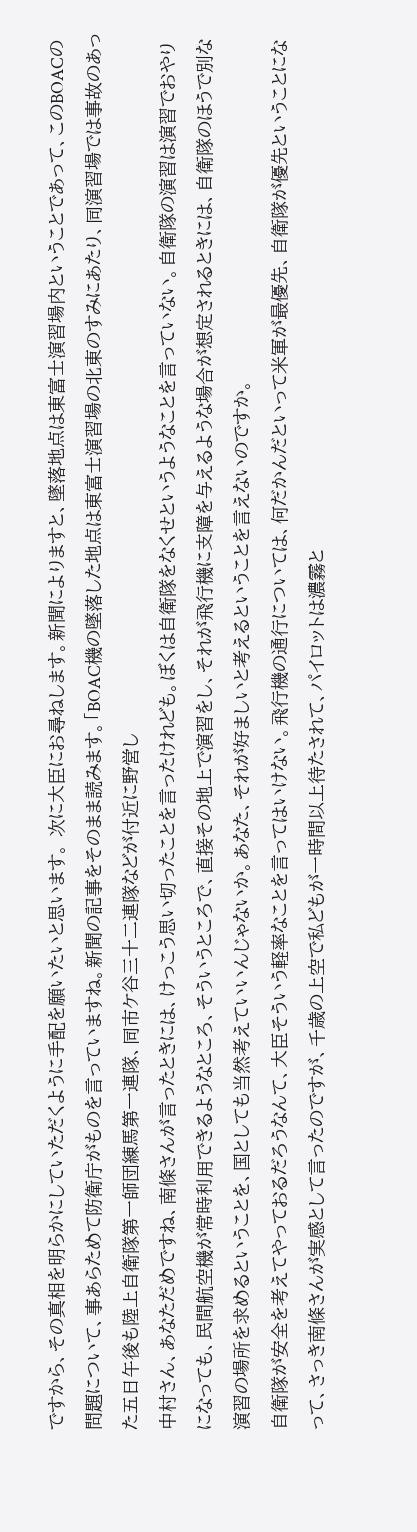ですから、その真相を明らかにしていただくように手配を願いたいと思います。 次に大臣にお尋ねします。新聞によりますと、墜落地点は東富士演習場内ということであって、このBOACの問題について、事あらためて防衛庁がものを言っていますね。新聞の記事をそのまま読みます。「BOAC機の墜落した地点は東富士演習場の北東のすみにあたり、同演習場では事故のあった五日午後も陸上自衛隊第一師団練馬第一連隊、同市ケ谷三十二連隊などが付近に野営し
中村さん、あなただめですね、南條さんが言ったときには、けっこう思い切ったことを言ったけれども。ぼくは自衛隊をなくせというようなことを言っていない。自衛隊の演習は演習でおやりになっても、民間航空機が常時利用できるようなところ、そういうところで、直接その地上で演習をし、それが飛行機に支障を与えるような場合が想定されるときには、自衛隊のほうで別な演習の場所を求めるということを、国としても当然考えていいんじゃないか。あなた、それが好ましいと考えるということを言えないのですか。
自衛隊が安全を考えてやっておるだろうなんて、大臣そういう軽率なことを言ってはいけない。飛行機の通行については、何だかんだといって米軍が最優先、自衛隊が優先ということになって、さっき南條さんが実感として言ったのですが、千歳の上空で私どもが一時間以上待たされて、パイロットは濃霧と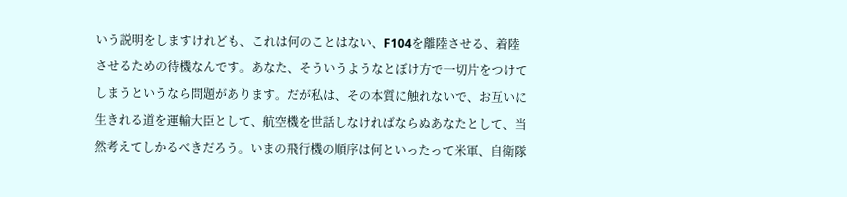いう説明をしますけれども、これは何のことはない、F104を離陸させる、着陸させるための待機なんです。あなた、そういうようなとぼけ方で一切片をつけてしまうというなら問題があります。だが私は、その本質に触れないで、お互いに生きれる道を運輸大臣として、航空機を世話しなければならぬあなたとして、当然考えてしかるべきだろう。いまの飛行機の順序は何といったって米軍、自衛隊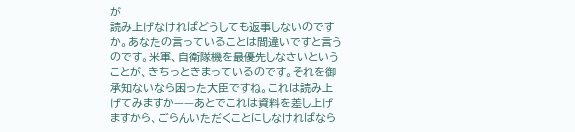が
読み上げなければどうしても返事しないのですか。あなたの言っていることは間違いですと言うのです。米軍、自衛隊機を最優先しなさいということが、きちっときまっているのです。それを御承知ないなら困った大臣ですね。これは読み上げてみますか——あとでこれは資料を差し上げますから、ごらんいただくことにしなければなら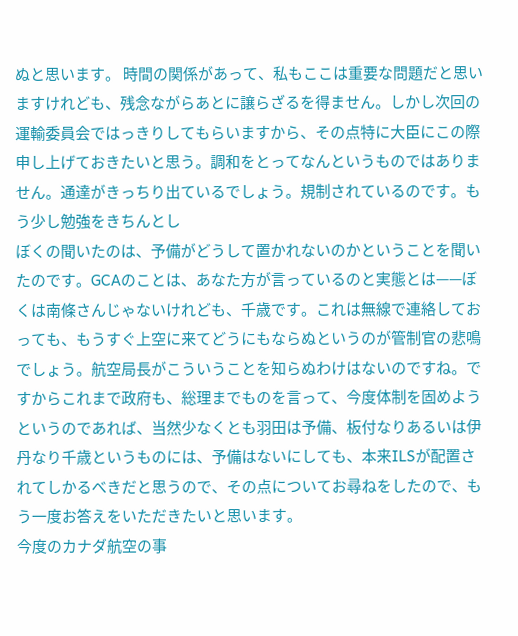ぬと思います。 時間の関係があって、私もここは重要な問題だと思いますけれども、残念ながらあとに譲らざるを得ません。しかし次回の運輸委員会ではっきりしてもらいますから、その点特に大臣にこの際申し上げておきたいと思う。調和をとってなんというものではありません。通達がきっちり出ているでしょう。規制されているのです。もう少し勉強をきちんとし
ぼくの聞いたのは、予備がどうして置かれないのかということを聞いたのです。GCAのことは、あなた方が言っているのと実態とは——ぼくは南條さんじゃないけれども、千歳です。これは無線で連絡しておっても、もうすぐ上空に来てどうにもならぬというのが管制官の悲鳴でしょう。航空局長がこういうことを知らぬわけはないのですね。ですからこれまで政府も、総理までものを言って、今度体制を固めようというのであれば、当然少なくとも羽田は予備、板付なりあるいは伊丹なり千歳というものには、予備はないにしても、本来ILSが配置されてしかるべきだと思うので、その点についてお尋ねをしたので、もう一度お答えをいただきたいと思います。
今度のカナダ航空の事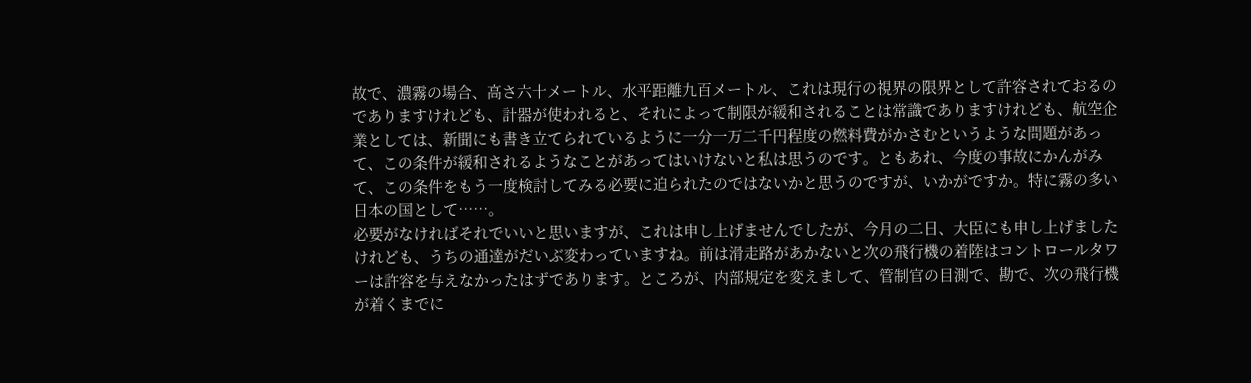故で、濃霧の場合、高さ六十メートル、水平距離九百メートル、これは現行の視界の限界として許容されておるのでありますけれども、計器が使われると、それによって制限が緩和されることは常識でありますけれども、航空企業としては、新聞にも書き立てられているように一分一万二千円程度の燃料費がかさむというような問題があって、この条件が緩和されるようなことがあってはいけないと私は思うのです。ともあれ、今度の事故にかんがみて、この条件をもう一度検討してみる必要に迫られたのではないかと思うのですが、いかがですか。特に霧の多い日本の国として……。
必要がなければそれでいいと思いますが、これは申し上げませんでしたが、今月の二日、大臣にも申し上げましたけれども、うちの通達がだいぶ変わっていますね。前は滑走路があかないと次の飛行機の着陸はコントロールタワーは許容を与えなかったはずであります。ところが、内部規定を変えまして、管制官の目測で、勘で、次の飛行機が着くまでに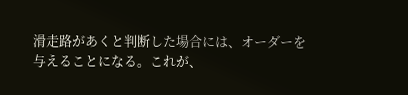滑走路があくと判断した場合には、オーダーを与えることになる。これが、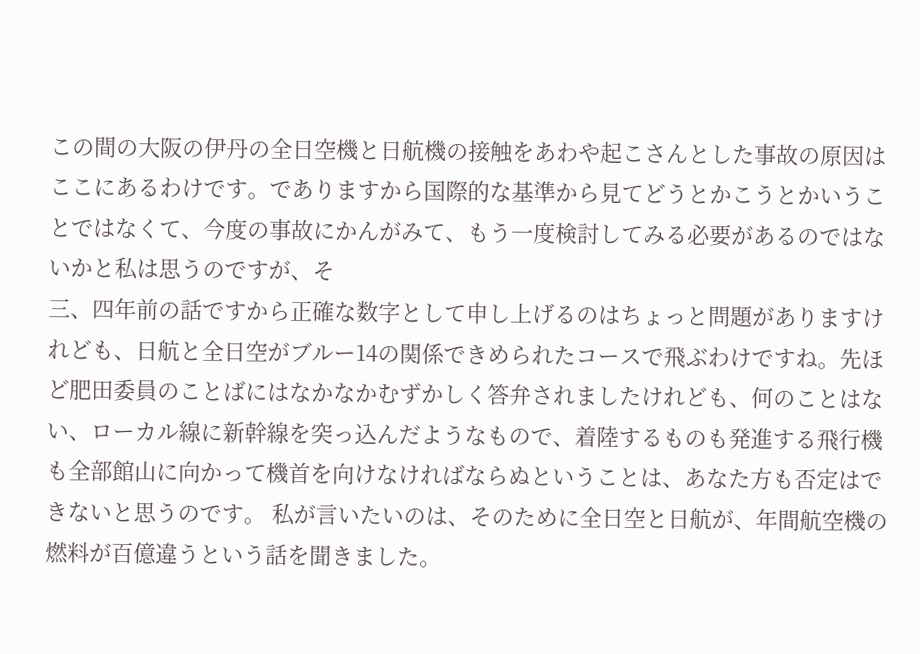この間の大阪の伊丹の全日空機と日航機の接触をあわや起こさんとした事故の原因はここにあるわけです。でありますから国際的な基準から見てどうとかこうとかいうことではなくて、今度の事故にかんがみて、もう一度検討してみる必要があるのではないかと私は思うのですが、そ
三、四年前の話ですから正確な数字として申し上げるのはちょっと問題がありますけれども、日航と全日空がブルー14の関係できめられたコースで飛ぶわけですね。先ほど肥田委員のことばにはなかなかむずかしく答弁されましたけれども、何のことはない、ローカル線に新幹線を突っ込んだようなもので、着陸するものも発進する飛行機も全部館山に向かって機首を向けなければならぬということは、あなた方も否定はできないと思うのです。 私が言いたいのは、そのために全日空と日航が、年間航空機の燃料が百億違うという話を聞きました。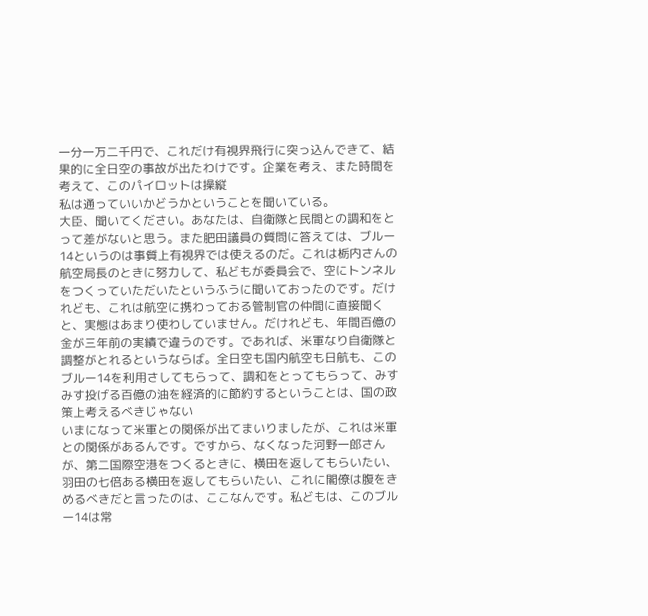一分一万二千円で、これだけ有視界飛行に突っ込んできて、結果的に全日空の事故が出たわけです。企業を考え、また時間を考えて、このパイロットは操縦
私は通っていいかどうかということを聞いている。
大臣、聞いてください。あなたは、自衛隊と民間との調和をとって差がないと思う。また肥田議員の質問に答えては、ブルー14というのは事質上有視界では使えるのだ。これは栃内さんの航空局長のときに努力して、私どもが委員会で、空にトンネルをつくっていただいたというふうに聞いておったのです。だけれども、これは航空に携わっておる管制官の仲間に直接聞くと、実態はあまり使わしていません。だけれども、年間百億の金が三年前の実績で違うのです。であれば、米軍なり自衛隊と調整がとれるというならば。全日空も国内航空も日航も、このブルー14を利用さしてもらって、調和をとってもらって、みすみす投げる百億の油を経済的に節約するということは、国の政策上考えるべきじゃない
いまになって米軍との関係が出てまいりましたが、これは米軍との関係があるんです。ですから、なくなった河野一郎さんが、第二国際空港をつくるときに、横田を返してもらいたい、羽田の七倍ある横田を返してもらいたい、これに閣僚は腹をきめるべきだと言ったのは、ここなんです。私どもは、このブルー14は常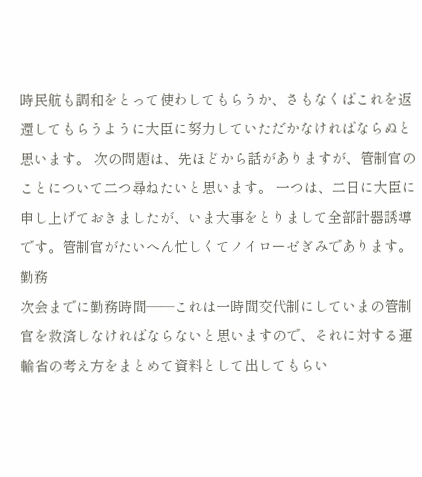時民航も調和をとって使わしてもらうか、さもなくばこれを返還してもらうように大臣に努力していただかなければならぬと思います。 次の問題は、先ほどから話がありますが、管制官のことについて二つ尋ねたいと思います。 一つは、二日に大臣に申し上げておきましたが、いま大事をとりまして全部計器誘導です。管制官がたいへん忙しくてノイローゼぎみであります。勤務
次会までに勤務時間——これは一時間交代制にしていまの管制官を救済しなければならないと思いますので、それに対する運輸省の考え方をまとめて資料として出してもらい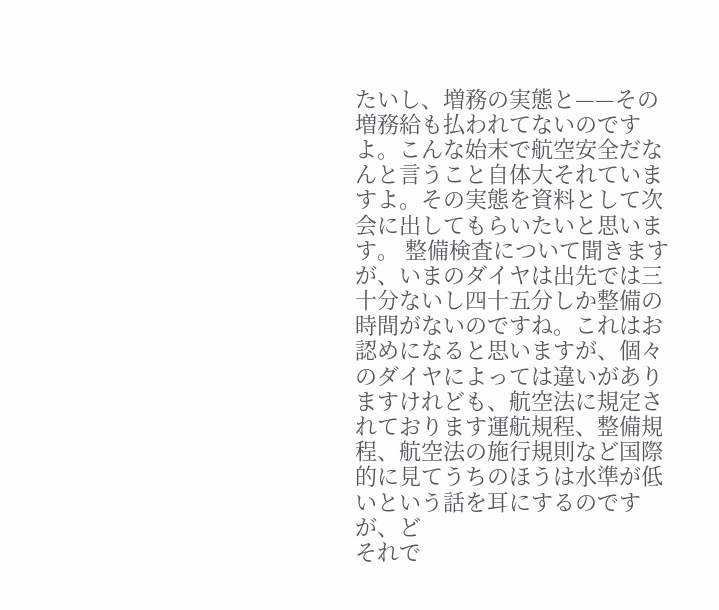たいし、増務の実態と——その増務給も払われてないのですよ。こんな始末で航空安全だなんと言うこと自体大それていますよ。その実態を資料として次会に出してもらいたいと思います。 整備検査について聞きますが、いまのダイヤは出先では三十分ないし四十五分しか整備の時間がないのですね。これはお認めになると思いますが、個々のダイヤによっては違いがありますけれども、航空法に規定されております運航規程、整備規程、航空法の施行規則など国際的に見てうちのほうは水準が低いという話を耳にするのですが、ど
それで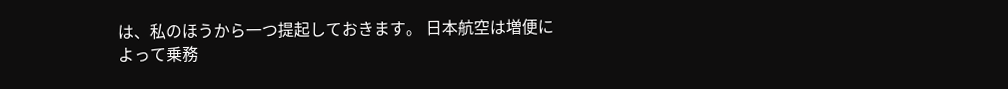は、私のほうから一つ提起しておきます。 日本航空は増便によって乗務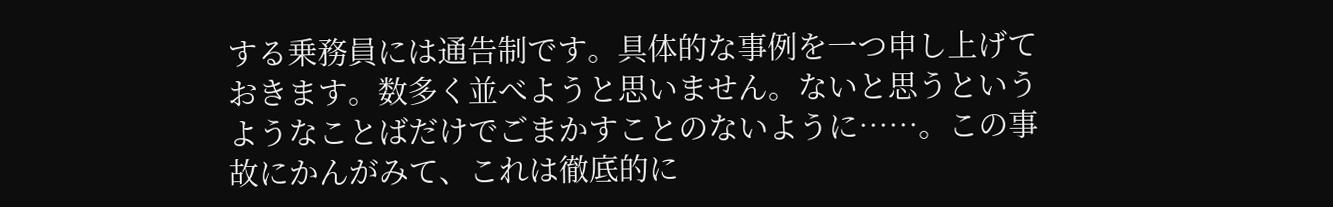する乗務員には通告制です。具体的な事例を一つ申し上げておきます。数多く並べようと思いません。ないと思うというようなことばだけでごまかすことのないように……。この事故にかんがみて、これは徹底的に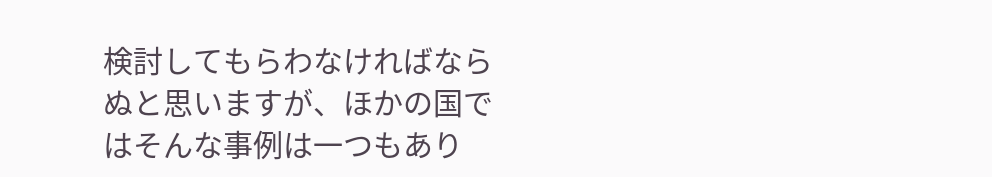検討してもらわなければならぬと思いますが、ほかの国ではそんな事例は一つもあり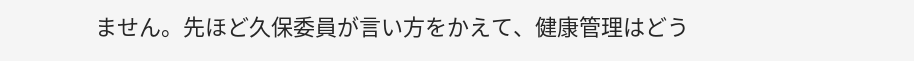ません。先ほど久保委員が言い方をかえて、健康管理はどう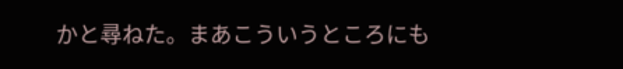かと尋ねた。まあこういうところにも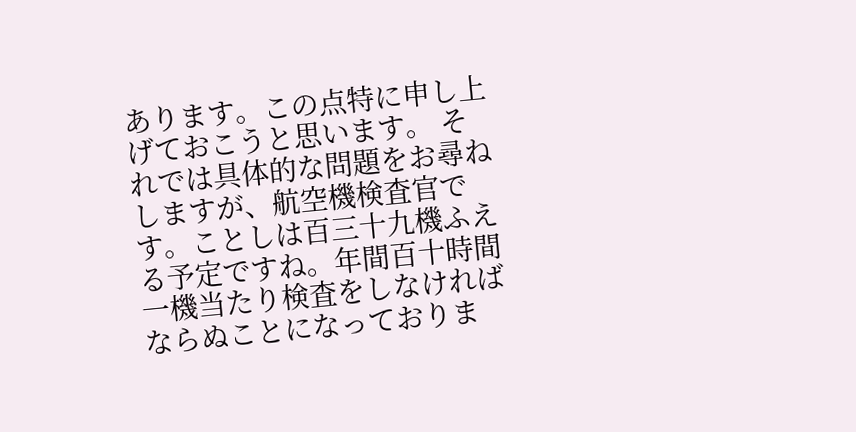あります。この点特に申し上げておこうと思います。 それでは具体的な問題をお尋ねしますが、航空機検査官です。ことしは百三十九機ふえる予定ですね。年間百十時間一機当たり検査をしなければならぬことになっておりま